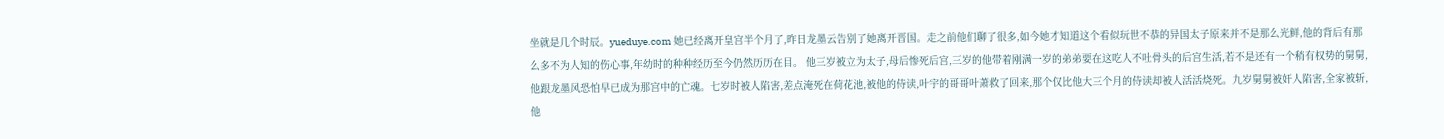坐就是几个时辰。yueduye.com 她已经离开皇宫半个月了,昨日龙墨云告别了她离开晋国。走之前他们聊了很多,如今她才知道这个看似玩世不恭的异国太子原来并不是那么光鲜,他的背后有那么多不为人知的伤心事,年幼时的种种经历至今仍然历历在目。 他三岁被立为太子,母后惨死后宫,三岁的他带着刚满一岁的弟弟要在这吃人不吐骨头的后宫生活,若不是还有一个稍有权势的舅舅,他跟龙墨风恐怕早已成为那宫中的亡魂。七岁时被人陷害,差点淹死在荷花池,被他的侍读,叶宇的哥哥叶萧救了回来,那个仅比他大三个月的侍读却被人活活烧死。九岁舅舅被奸人陷害,全家被斩,他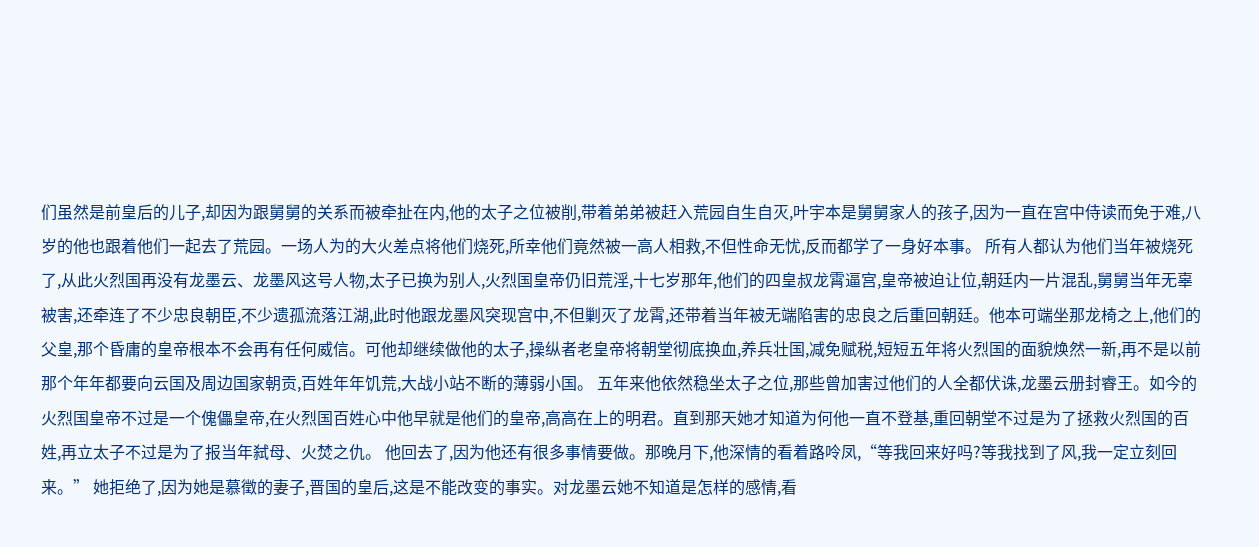们虽然是前皇后的儿子,却因为跟舅舅的关系而被牵扯在内,他的太子之位被削,带着弟弟被赶入荒园自生自灭,叶宇本是舅舅家人的孩子,因为一直在宫中侍读而免于难,八岁的他也跟着他们一起去了荒园。一场人为的大火差点将他们烧死,所幸他们竟然被一高人相救,不但性命无忧,反而都学了一身好本事。 所有人都认为他们当年被烧死了,从此火烈国再没有龙墨云、龙墨风这号人物,太子已换为别人,火烈国皇帝仍旧荒淫,十七岁那年,他们的四皇叔龙霄逼宫,皇帝被迫让位,朝廷内一片混乱,舅舅当年无辜被害,还牵连了不少忠良朝臣,不少遗孤流落江湖,此时他跟龙墨风突现宫中,不但剿灭了龙霄,还带着当年被无端陷害的忠良之后重回朝廷。他本可端坐那龙椅之上,他们的父皇,那个昏庸的皇帝根本不会再有任何威信。可他却继续做他的太子,操纵者老皇帝将朝堂彻底换血,养兵壮国,减免赋税,短短五年将火烈国的面貌焕然一新,再不是以前那个年年都要向云国及周边国家朝贡,百姓年年饥荒,大战小站不断的薄弱小国。 五年来他依然稳坐太子之位,那些曾加害过他们的人全都伏诛,龙墨云册封睿王。如今的火烈国皇帝不过是一个傀儡皇帝,在火烈国百姓心中他早就是他们的皇帝,高高在上的明君。直到那天她才知道为何他一直不登基,重回朝堂不过是为了拯救火烈国的百姓,再立太子不过是为了报当年弑母、火焚之仇。 他回去了,因为他还有很多事情要做。那晚月下,他深情的看着路呤凤,“等我回来好吗?等我找到了风,我一定立刻回来。” 她拒绝了,因为她是慕徵的妻子,晋国的皇后,这是不能改变的事实。对龙墨云她不知道是怎样的感情,看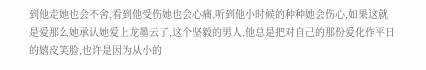到他走她也会不舍,看到他受伤她也会心痛,听到他小时候的种种她会伤心,如果这就是爱那么她承认她爱上龙墨云了,这个坚毅的男人,他总是把对自己的那份爱化作平日的嬉皮笑脸,也许是因为从小的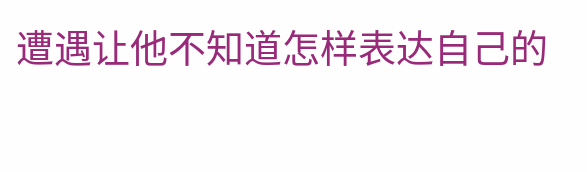遭遇让他不知道怎样表达自己的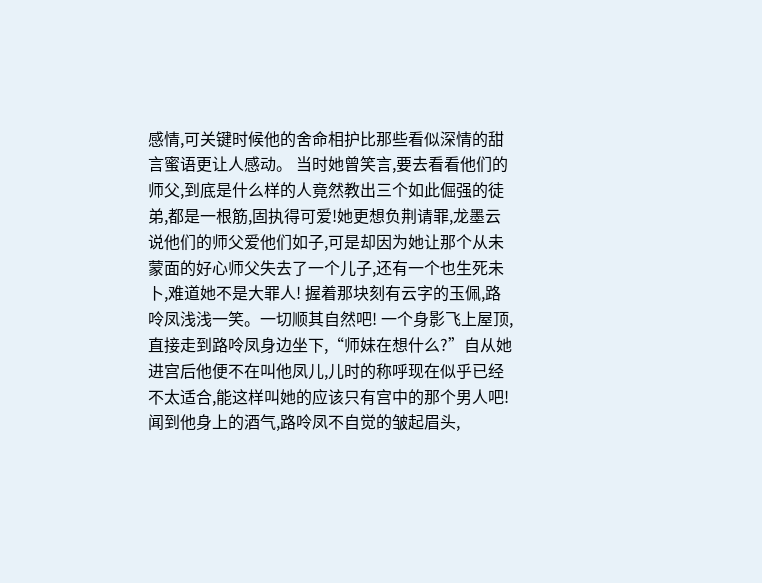感情,可关键时候他的舍命相护比那些看似深情的甜言蜜语更让人感动。 当时她曾笑言,要去看看他们的师父,到底是什么样的人竟然教出三个如此倔强的徒弟,都是一根筋,固执得可爱!她更想负荆请罪,龙墨云说他们的师父爱他们如子,可是却因为她让那个从未蒙面的好心师父失去了一个儿子,还有一个也生死未卜,难道她不是大罪人! 握着那块刻有云字的玉佩,路呤凤浅浅一笑。一切顺其自然吧! 一个身影飞上屋顶,直接走到路呤凤身边坐下,“师妹在想什么?”自从她进宫后他便不在叫他凤儿,儿时的称呼现在似乎已经不太适合,能这样叫她的应该只有宫中的那个男人吧! 闻到他身上的酒气,路呤凤不自觉的皱起眉头,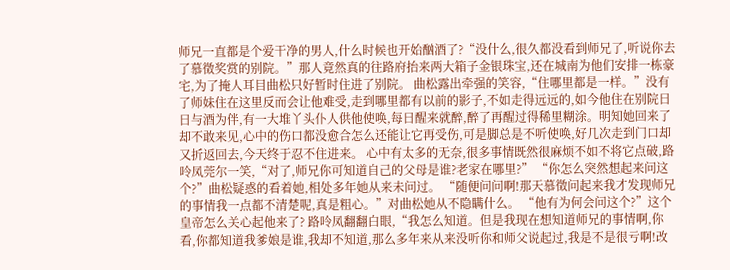师兄一直都是个爱干净的男人,什么时候也开始酗酒了?“没什么,很久都没看到师兄了,听说你去了慕徵奖赏的别院。”那人竟然真的往路府抬来两大箱子金银珠宝,还在城南为他们安排一栋豪宅,为了掩人耳目曲松只好暂时住进了别院。 曲松露出牵强的笑容,“住哪里都是一样。”没有了师妹住在这里反而会让他难受,走到哪里都有以前的影子,不如走得远远的,如今他住在别院日日与酒为伴,有一大堆丫头仆人供他使唤,每日醒来就醉,醉了再醒过得稀里糊涂。明知她回来了却不敢来见,心中的伤口都没愈合怎么还能让它再受伤,可是脚总是不听使唤,好几次走到门口却又折返回去,今天终于忍不住进来。 心中有太多的无奈,很多事情既然很麻烦不如不将它点破,路呤凤莞尔一笑,“对了,师兄你可知道自己的父母是谁?老家在哪里?” “你怎么突然想起来问这个?”曲松疑惑的看着她,相处多年她从来未问过。 “随便问问啊!那天慕徵问起来我才发现师兄的事情我一点都不清楚呢,真是粗心。”对曲松她从不隐瞒什么。 “他有为何会问这个?”这个皇帝怎么关心起他来了? 路呤凤翻翻白眼,“我怎么知道。但是我现在想知道师兄的事情啊,你看,你都知道我爹娘是谁,我却不知道,那么多年来从来没听你和师父说起过,我是不是很亏啊!改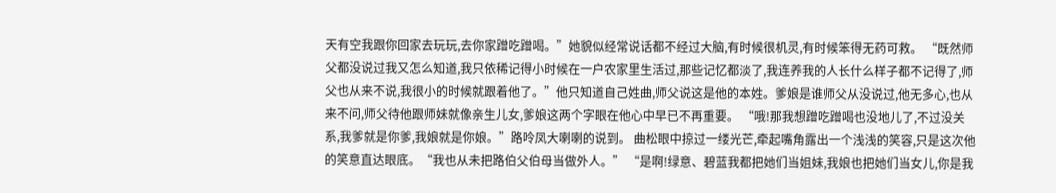天有空我跟你回家去玩玩,去你家蹭吃蹭喝。”她貌似经常说话都不经过大脑,有时候很机灵,有时候笨得无药可救。 “既然师父都没说过我又怎么知道,我只依稀记得小时候在一户农家里生活过,那些记忆都淡了,我连养我的人长什么样子都不记得了,师父也从来不说,我很小的时候就跟着他了。”他只知道自己姓曲,师父说这是他的本姓。爹娘是谁师父从没说过,他无多心,也从来不问,师父待他跟师妹就像亲生儿女,爹娘这两个字眼在他心中早已不再重要。 “哦!那我想蹭吃蹭喝也没地儿了,不过没关系,我爹就是你爹,我娘就是你娘。”路呤凤大喇喇的说到。 曲松眼中掠过一缕光芒,牵起嘴角露出一个浅浅的笑容,只是这次他的笑意直达眼底。“我也从未把路伯父伯母当做外人。” “是啊!绿意、碧蓝我都把她们当姐妹,我娘也把她们当女儿,你是我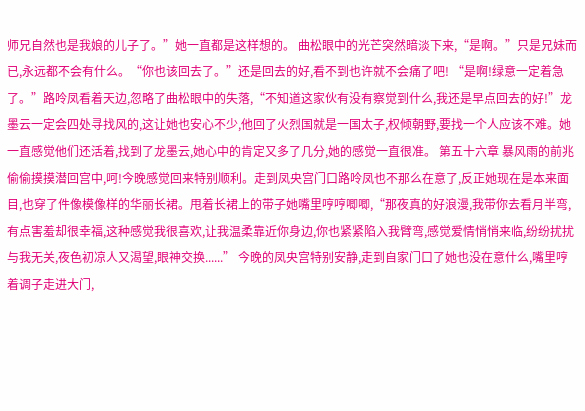师兄自然也是我娘的儿子了。”她一直都是这样想的。 曲松眼中的光芒突然暗淡下来,“是啊。”只是兄妹而已,永远都不会有什么。“你也该回去了。”还是回去的好,看不到也许就不会痛了吧! “是啊!绿意一定着急了。”路呤凤看着天边,忽略了曲松眼中的失落,“不知道这家伙有没有察觉到什么,我还是早点回去的好!”龙墨云一定会四处寻找风的,这让她也安心不少,他回了火烈国就是一国太子,权倾朝野,要找一个人应该不难。她一直感觉他们还活着,找到了龙墨云,她心中的肯定又多了几分,她的感觉一直很准。 第五十六章 暴风雨的前兆 偷偷摸摸潜回宫中,呵!今晚感觉回来特别顺利。走到凤央宫门口路呤凤也不那么在意了,反正她现在是本来面目,也穿了件像模像样的华丽长裙。甩着长裙上的带子她嘴里哼哼唧唧,“那夜真的好浪漫,我带你去看月半弯,有点害羞却很幸福,这种感觉我很喜欢,让我温柔靠近你身边,你也紧紧陷入我臂弯,感觉爱情悄悄来临,纷纷扰扰与我无关,夜色初凉人又渴望,眼神交换......” 今晚的凤央宫特别安静,走到自家门口了她也没在意什么,嘴里哼着调子走进大门,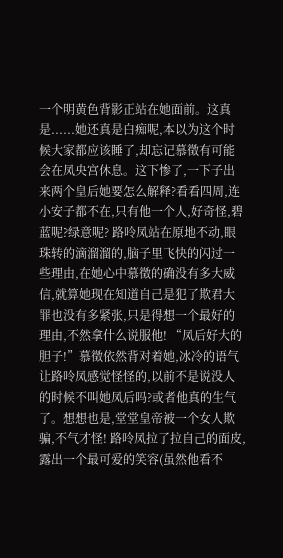一个明黄色背影正站在她面前。这真是......她还真是白痴呢,本以为这个时候大家都应该睡了,却忘记慕徵有可能会在凤央宫休息。这下惨了,一下子出来两个皇后她要怎么解释?看看四周,连小安子都不在,只有他一个人,好奇怪,碧蓝呢?绿意呢? 路呤凤站在原地不动,眼珠转的滴溜溜的,脑子里飞快的闪过一些理由,在她心中慕徵的确没有多大威信,就算她现在知道自己是犯了欺君大罪也没有多紧张,只是得想一个最好的理由,不然拿什么说服他! “凤后好大的胆子!”慕徵依然背对着她,冰冷的语气让路呤凤感觉怪怪的,以前不是说没人的时候不叫她凤后吗?或者他真的生气了。想想也是,堂堂皇帝被一个女人欺骗,不气才怪! 路呤凤拉了拉自己的面皮,露出一个最可爱的笑容(虽然他看不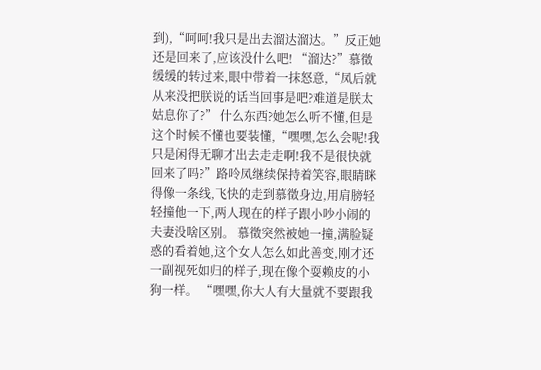到),“呵呵!我只是出去溜达溜达。”反正她还是回来了,应该没什么吧! “溜达?”慕徵缓缓的转过来,眼中带着一抹怒意,“凤后就从来没把朕说的话当回事是吧?难道是朕太姑息你了?” 什么东西?她怎么听不懂,但是这个时候不懂也要装懂,“嘿嘿,怎么会呢!我只是闲得无聊才出去走走啊!我不是很快就回来了吗?”路呤凤继续保持着笑容,眼睛眯得像一条线,飞快的走到慕徵身边,用肩膀轻轻撞他一下,两人现在的样子跟小吵小闹的夫妻没啥区别。 慕徵突然被她一撞,满脸疑惑的看着她,这个女人怎么如此善变,刚才还一副视死如归的样子,现在像个耍赖皮的小狗一样。 “嘿嘿,你大人有大量就不要跟我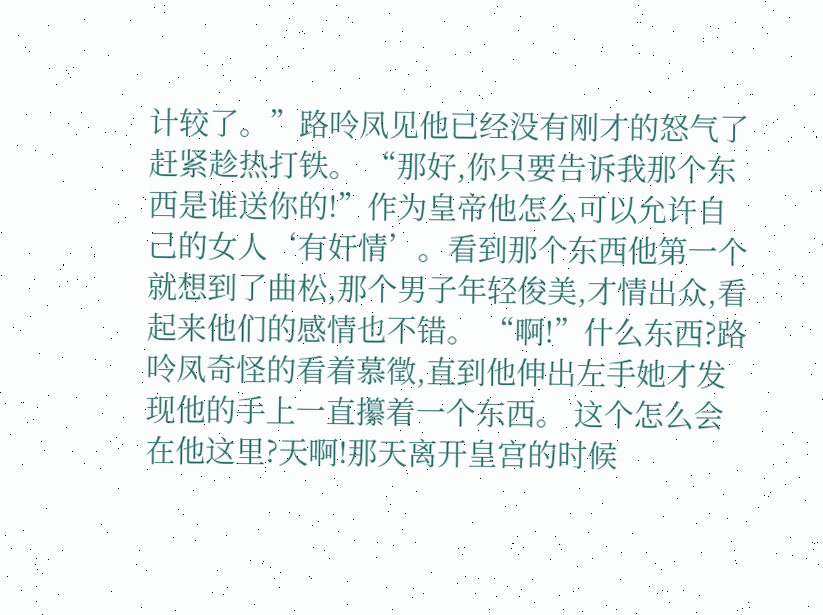计较了。”路呤凤见他已经没有刚才的怒气了赶紧趁热打铁。 “那好,你只要告诉我那个东西是谁送你的!”作为皇帝他怎么可以允许自己的女人‘有奸情’。看到那个东西他第一个就想到了曲松,那个男子年轻俊美,才情出众,看起来他们的感情也不错。 “啊!”什么东西?路呤凤奇怪的看着慕徵,直到他伸出左手她才发现他的手上一直攥着一个东西。 这个怎么会在他这里?天啊!那天离开皇宫的时候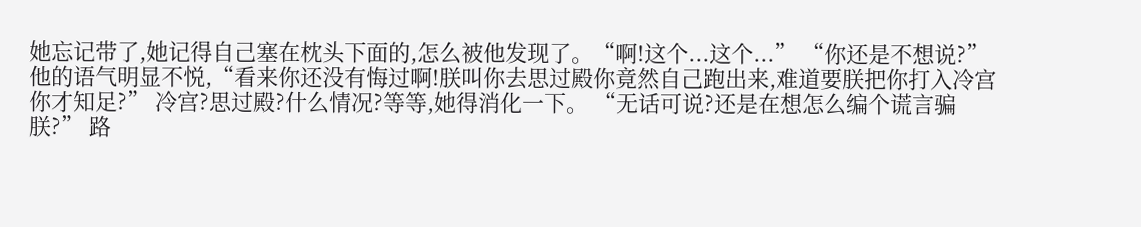她忘记带了,她记得自己塞在枕头下面的,怎么被他发现了。“啊!这个...这个...” “你还是不想说?”他的语气明显不悦,“看来你还没有悔过啊!朕叫你去思过殿你竟然自己跑出来,难道要朕把你打入冷宫你才知足?” 冷宫?思过殿?什么情况?等等,她得消化一下。 “无话可说?还是在想怎么编个谎言骗朕?” 路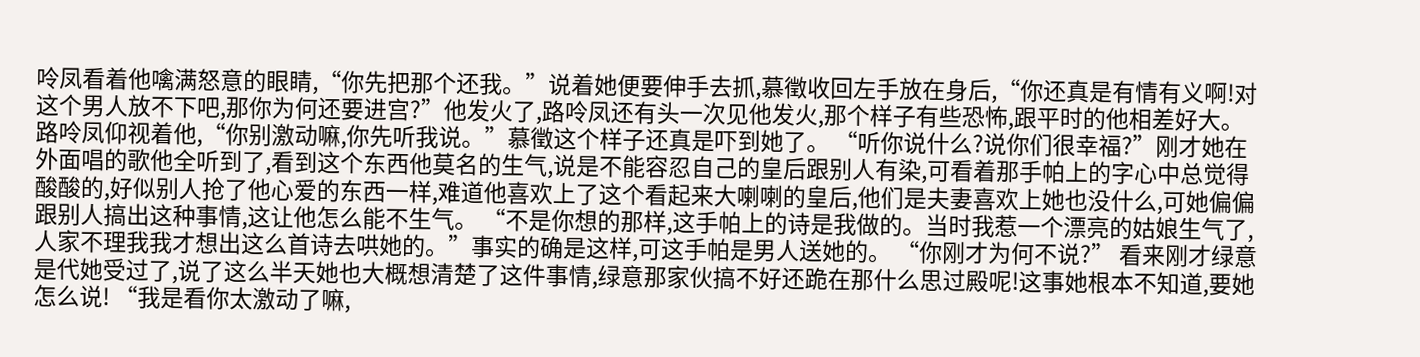呤凤看着他噙满怒意的眼睛,“你先把那个还我。”说着她便要伸手去抓,慕徵收回左手放在身后,“你还真是有情有义啊!对这个男人放不下吧,那你为何还要进宫?”他发火了,路呤凤还有头一次见他发火,那个样子有些恐怖,跟平时的他相差好大。 路呤凤仰视着他,“你别激动嘛,你先听我说。”慕徵这个样子还真是吓到她了。 “听你说什么?说你们很幸福?”刚才她在外面唱的歌他全听到了,看到这个东西他莫名的生气,说是不能容忍自己的皇后跟别人有染,可看着那手帕上的字心中总觉得酸酸的,好似别人抢了他心爱的东西一样,难道他喜欢上了这个看起来大喇喇的皇后,他们是夫妻喜欢上她也没什么,可她偏偏跟别人搞出这种事情,这让他怎么能不生气。 “不是你想的那样,这手帕上的诗是我做的。当时我惹一个漂亮的姑娘生气了,人家不理我我才想出这么首诗去哄她的。”事实的确是这样,可这手帕是男人送她的。 “你刚才为何不说?” 看来刚才绿意是代她受过了,说了这么半天她也大概想清楚了这件事情,绿意那家伙搞不好还跪在那什么思过殿呢!这事她根本不知道,要她怎么说! “我是看你太激动了嘛,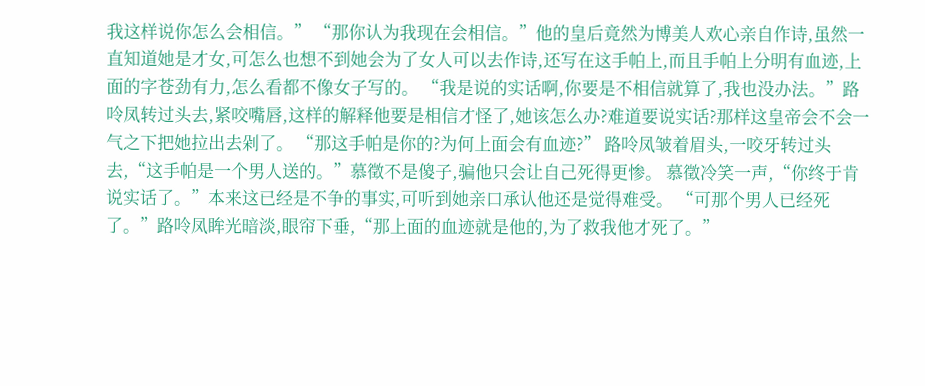我这样说你怎么会相信。” “那你认为我现在会相信。”他的皇后竟然为博美人欢心亲自作诗,虽然一直知道她是才女,可怎么也想不到她会为了女人可以去作诗,还写在这手帕上,而且手帕上分明有血迹,上面的字苍劲有力,怎么看都不像女子写的。 “我是说的实话啊,你要是不相信就算了,我也没办法。”路呤凤转过头去,紧咬嘴唇,这样的解释他要是相信才怪了,她该怎么办?难道要说实话?那样这皇帝会不会一气之下把她拉出去剁了。 “那这手帕是你的?为何上面会有血迹?” 路呤凤皱着眉头,一咬牙转过头去,“这手帕是一个男人送的。”慕徵不是傻子,骗他只会让自己死得更惨。 慕徵冷笑一声,“你终于肯说实话了。”本来这已经是不争的事实,可听到她亲口承认他还是觉得难受。 “可那个男人已经死了。”路呤凤眸光暗淡,眼帘下垂,“那上面的血迹就是他的,为了救我他才死了。”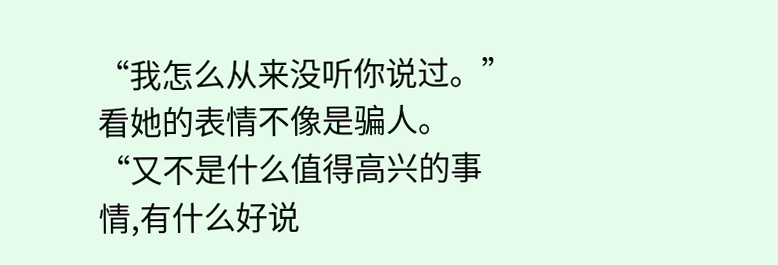“我怎么从来没听你说过。”看她的表情不像是骗人。 “又不是什么值得高兴的事情,有什么好说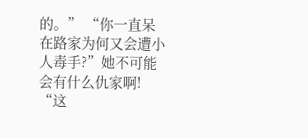的。” “你一直呆在路家为何又会遭小人毒手?”她不可能会有什么仇家啊! “这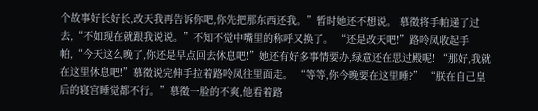个故事好长好长,改天我再告诉你吧,你先把那东西还我。”暂时她还不想说。 慕徵将手帕递了过去,“不如现在就跟我说说。”不知不觉中嘴里的称呼又换了。 “还是改天吧!”路呤凤收起手帕,“今天这么晚了,你还是早点回去休息吧!”她还有好多事情要办,绿意还在思过殿呢! “那好,我就在这里休息吧!”慕徵说完伸手拉着路呤凤往里面走。 “等等,你今晚要在这里睡?” “朕在自己皇后的寝宫睡觉都不行。”慕徵一脸的不爽,他看着路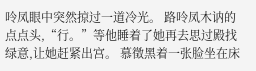呤凤眼中突然掠过一道冷光。 路呤凤木讷的点点头,“行。”等他睡着了她再去思过殿找绿意,让她赶紧出宫。 慕徵黑着一张脸坐在床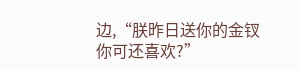边,“朕昨日送你的金钗你可还喜欢?”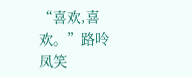“喜欢,喜欢。”路呤凤笑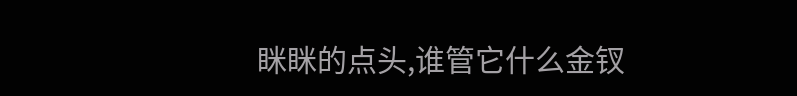眯眯的点头,谁管它什么金钗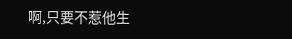啊,只要不惹他生